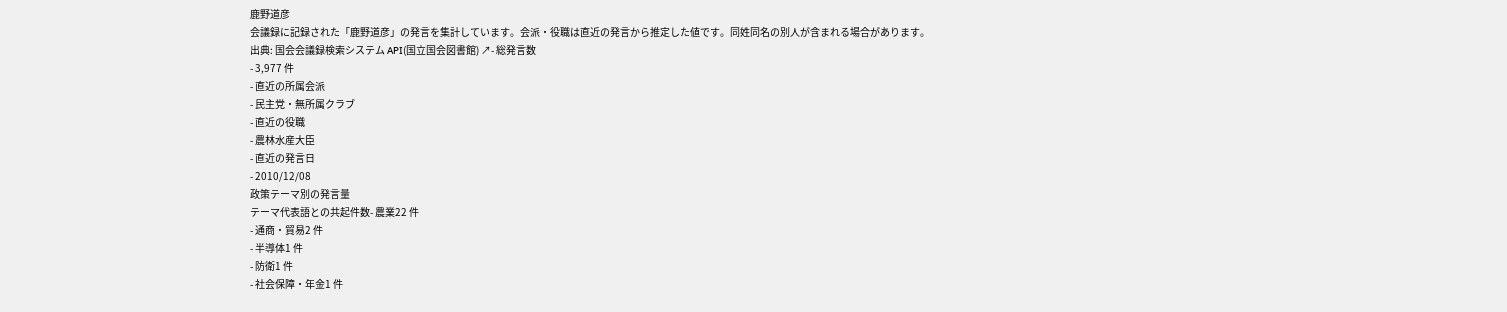鹿野道彦
会議録に記録された「鹿野道彦」の発言を集計しています。会派・役職は直近の発言から推定した値です。同姓同名の別人が含まれる場合があります。
出典: 国会会議録検索システム API(国立国会図書館) ↗- 総発言数
- 3,977 件
- 直近の所属会派
- 民主党・無所属クラブ
- 直近の役職
- 農林水産大臣
- 直近の発言日
- 2010/12/08
政策テーマ別の発言量
テーマ代表語との共起件数- 農業22 件
- 通商・貿易2 件
- 半導体1 件
- 防衛1 件
- 社会保障・年金1 件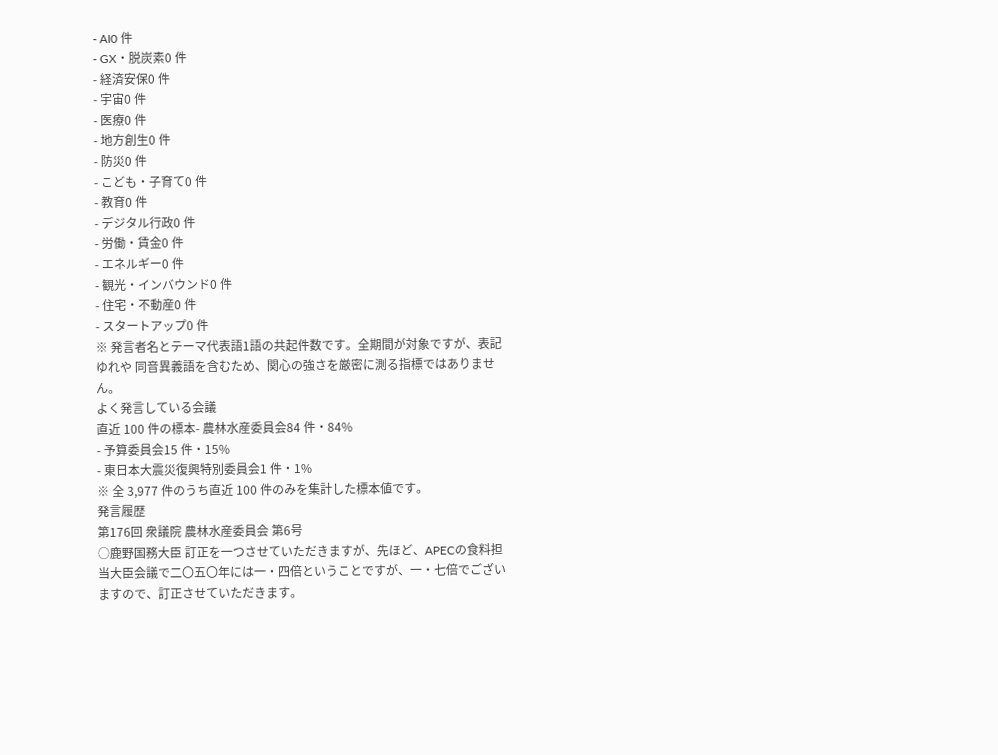- AI0 件
- GX・脱炭素0 件
- 経済安保0 件
- 宇宙0 件
- 医療0 件
- 地方創生0 件
- 防災0 件
- こども・子育て0 件
- 教育0 件
- デジタル行政0 件
- 労働・賃金0 件
- エネルギー0 件
- 観光・インバウンド0 件
- 住宅・不動産0 件
- スタートアップ0 件
※ 発言者名とテーマ代表語1語の共起件数です。全期間が対象ですが、表記ゆれや 同音異義語を含むため、関心の強さを厳密に測る指標ではありません。
よく発言している会議
直近 100 件の標本- 農林水産委員会84 件・84%
- 予算委員会15 件・15%
- 東日本大震災復興特別委員会1 件・1%
※ 全 3,977 件のうち直近 100 件のみを集計した標本値です。
発言履歴
第176回 衆議院 農林水産委員会 第6号
○鹿野国務大臣 訂正を一つさせていただきますが、先ほど、APECの食料担当大臣会議で二〇五〇年には一・四倍ということですが、一・七倍でございますので、訂正させていただきます。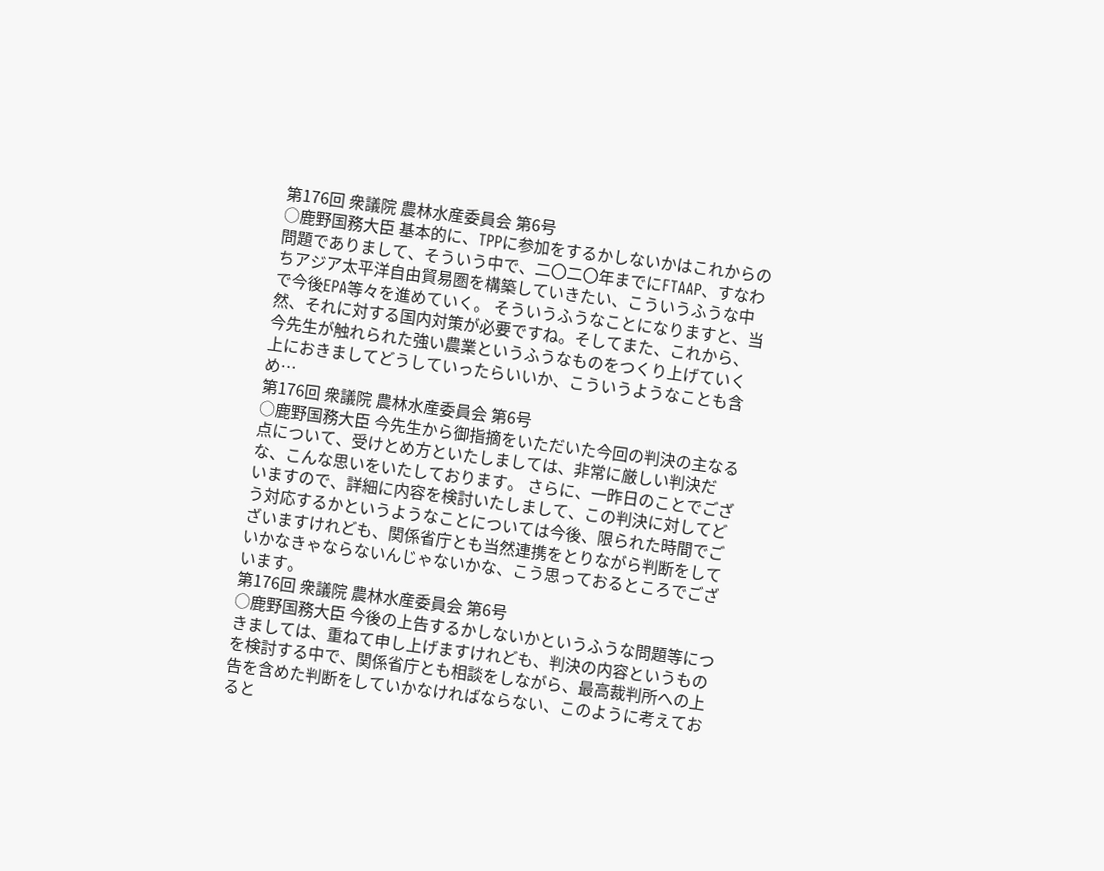第176回 衆議院 農林水産委員会 第6号
○鹿野国務大臣 基本的に、TPPに参加をするかしないかはこれからの問題でありまして、そういう中で、二〇二〇年までにFTAAP、すなわちアジア太平洋自由貿易圏を構築していきたい、こういうふうな中で今後EPA等々を進めていく。 そういうふうなことになりますと、当然、それに対する国内対策が必要ですね。そしてまた、これから、今先生が触れられた強い農業というふうなものをつくり上げていく上におきましてどうしていったらいいか、こういうようなことも含め…
第176回 衆議院 農林水産委員会 第6号
○鹿野国務大臣 今先生から御指摘をいただいた今回の判決の主なる点について、受けとめ方といたしましては、非常に厳しい判決だな、こんな思いをいたしております。 さらに、一昨日のことでございますので、詳細に内容を検討いたしまして、この判決に対してどう対応するかというようなことについては今後、限られた時間でございますけれども、関係省庁とも当然連携をとりながら判断をしていかなきゃならないんじゃないかな、こう思っておるところでございます。
第176回 衆議院 農林水産委員会 第6号
○鹿野国務大臣 今後の上告するかしないかというふうな問題等につきましては、重ねて申し上げますけれども、判決の内容というものを検討する中で、関係省庁とも相談をしながら、最高裁判所への上告を含めた判断をしていかなければならない、このように考えておると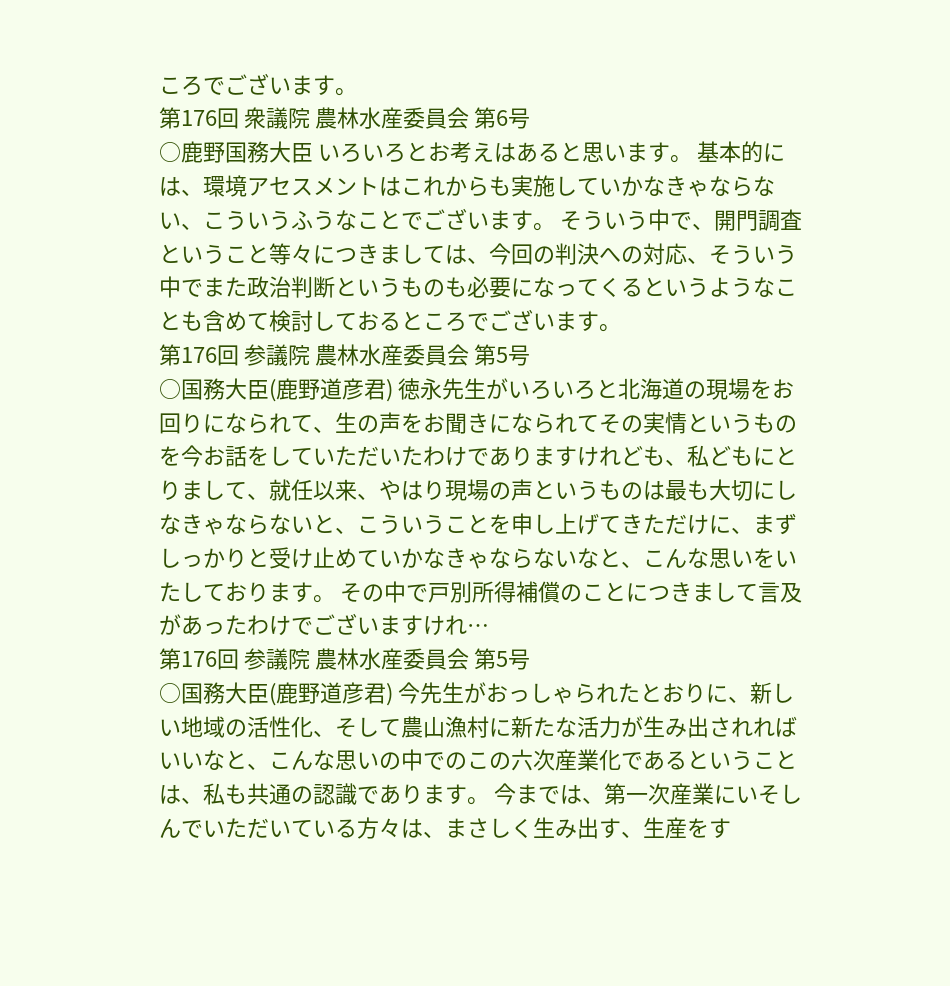ころでございます。
第176回 衆議院 農林水産委員会 第6号
○鹿野国務大臣 いろいろとお考えはあると思います。 基本的には、環境アセスメントはこれからも実施していかなきゃならない、こういうふうなことでございます。 そういう中で、開門調査ということ等々につきましては、今回の判決への対応、そういう中でまた政治判断というものも必要になってくるというようなことも含めて検討しておるところでございます。
第176回 参議院 農林水産委員会 第5号
○国務大臣(鹿野道彦君) 徳永先生がいろいろと北海道の現場をお回りになられて、生の声をお聞きになられてその実情というものを今お話をしていただいたわけでありますけれども、私どもにとりまして、就任以来、やはり現場の声というものは最も大切にしなきゃならないと、こういうことを申し上げてきただけに、まずしっかりと受け止めていかなきゃならないなと、こんな思いをいたしております。 その中で戸別所得補償のことにつきまして言及があったわけでございますけれ…
第176回 参議院 農林水産委員会 第5号
○国務大臣(鹿野道彦君) 今先生がおっしゃられたとおりに、新しい地域の活性化、そして農山漁村に新たな活力が生み出されればいいなと、こんな思いの中でのこの六次産業化であるということは、私も共通の認識であります。 今までは、第一次産業にいそしんでいただいている方々は、まさしく生み出す、生産をす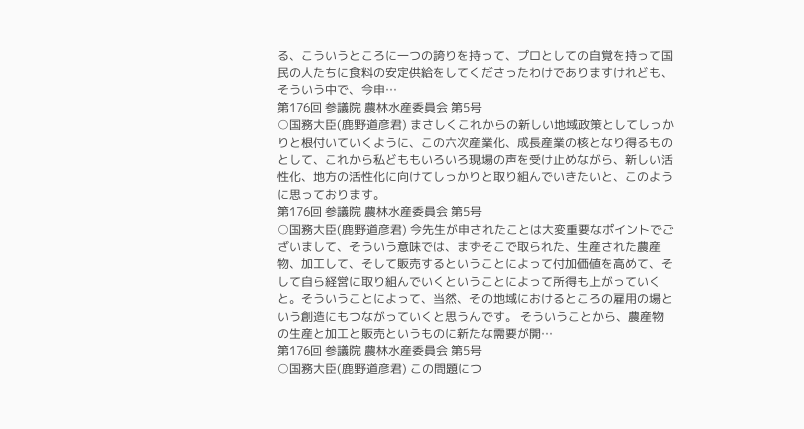る、こういうところに一つの誇りを持って、プロとしての自覚を持って国民の人たちに食料の安定供給をしてくださったわけでありますけれども、そういう中で、今申…
第176回 参議院 農林水産委員会 第5号
○国務大臣(鹿野道彦君) まさしくこれからの新しい地域政策としてしっかりと根付いていくように、この六次産業化、成長産業の核となり得るものとして、これから私どももいろいろ現場の声を受け止めながら、新しい活性化、地方の活性化に向けてしっかりと取り組んでいきたいと、このように思っております。
第176回 参議院 農林水産委員会 第5号
○国務大臣(鹿野道彦君) 今先生が申されたことは大変重要なポイントでございまして、そういう意味では、まずそこで取られた、生産された農産物、加工して、そして販売するということによって付加価値を高めて、そして自ら経営に取り組んでいくということによって所得も上がっていくと。そういうことによって、当然、その地域におけるところの雇用の場という創造にもつながっていくと思うんです。 そういうことから、農産物の生産と加工と販売というものに新たな需要が開…
第176回 参議院 農林水産委員会 第5号
○国務大臣(鹿野道彦君) この問題につ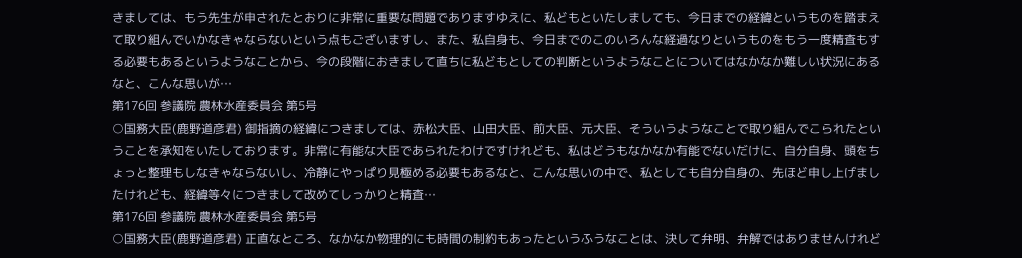きましては、もう先生が申されたとおりに非常に重要な問題でありますゆえに、私どもといたしましても、今日までの経緯というものを踏まえて取り組んでいかなきゃならないという点もございますし、また、私自身も、今日までのこのいろんな経過なりというものをもう一度精査もする必要もあるというようなことから、今の段階におきまして直ちに私どもとしての判断というようなことについてはなかなか難しい状況にあるなと、こんな思いが…
第176回 参議院 農林水産委員会 第5号
○国務大臣(鹿野道彦君) 御指摘の経緯につきましては、赤松大臣、山田大臣、前大臣、元大臣、そういうようなことで取り組んでこられたということを承知をいたしております。非常に有能な大臣であられたわけですけれども、私はどうもなかなか有能でないだけに、自分自身、頭をちょっと整理もしなきゃならないし、冷静にやっぱり見極める必要もあるなと、こんな思いの中で、私としても自分自身の、先ほど申し上げましたけれども、経緯等々につきまして改めてしっかりと精査…
第176回 参議院 農林水産委員会 第5号
○国務大臣(鹿野道彦君) 正直なところ、なかなか物理的にも時間の制約もあったというふうなことは、決して弁明、弁解ではありませんけれど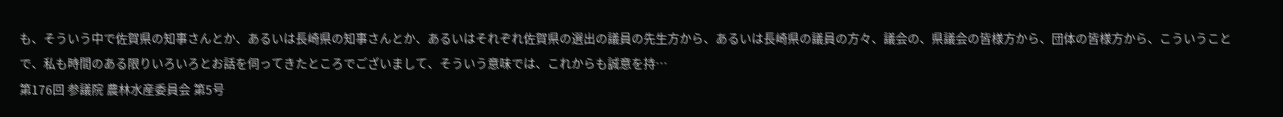も、そういう中で佐賀県の知事さんとか、あるいは長崎県の知事さんとか、あるいはそれぞれ佐賀県の選出の議員の先生方から、あるいは長崎県の議員の方々、議会の、県議会の皆様方から、団体の皆様方から、こういうことで、私も時間のある限りいろいろとお話を伺ってきたところでございまして、そういう意味では、これからも誠意を持…
第176回 参議院 農林水産委員会 第5号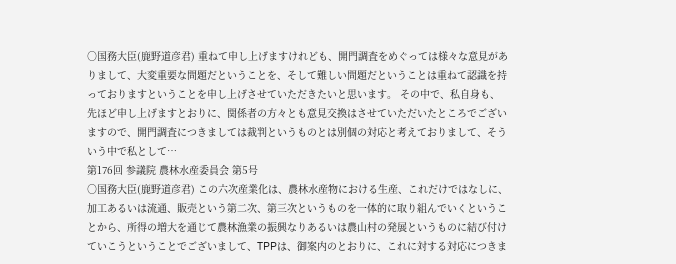○国務大臣(鹿野道彦君) 重ねて申し上げますけれども、開門調査をめぐっては様々な意見がありまして、大変重要な問題だということを、そして難しい問題だということは重ねて認識を持っておりますということを申し上げさせていただきたいと思います。 その中で、私自身も、先ほど申し上げますとおりに、関係者の方々とも意見交換はさせていただいたところでございますので、開門調査につきましては裁判というものとは別個の対応と考えておりまして、そういう中で私として…
第176回 参議院 農林水産委員会 第5号
○国務大臣(鹿野道彦君) この六次産業化は、農林水産物における生産、これだけではなしに、加工あるいは流通、販売という第二次、第三次というものを一体的に取り組んでいくということから、所得の増大を通じて農林漁業の振興なりあるいは農山村の発展というものに結び付けていこうということでございまして、TPPは、御案内のとおりに、これに対する対応につきま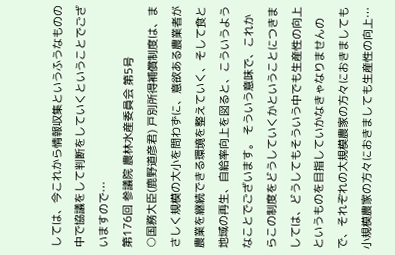しては、今これから情報収集というふうなものの中で協議をして判断をしていくということでございますので…
第176回 参議院 農林水産委員会 第5号
○国務大臣(鹿野道彦君) 戸別所得補償制度は、まさしく規模の大小を問わずに、意欲ある農業者が農業を継続できる環境を整えていく、そして食と地域の再生、自給率向上を図ると、こういうようなことでございます。 そういう意味で、これからこの制度をどうしていくかということにつきましては、どうしてもそういう中でも生産性の向上というものを目指していかなきゃなりませんので、それぞれの大規模農家の方々におきましても小規模農家の方々におきましても生産性の向上…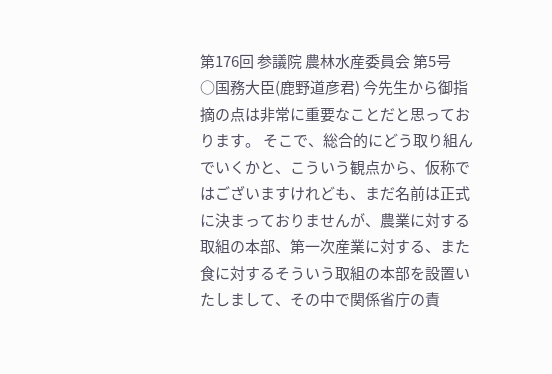第176回 参議院 農林水産委員会 第5号
○国務大臣(鹿野道彦君) 今先生から御指摘の点は非常に重要なことだと思っております。 そこで、総合的にどう取り組んでいくかと、こういう観点から、仮称ではございますけれども、まだ名前は正式に決まっておりませんが、農業に対する取組の本部、第一次産業に対する、また食に対するそういう取組の本部を設置いたしまして、その中で関係省庁の責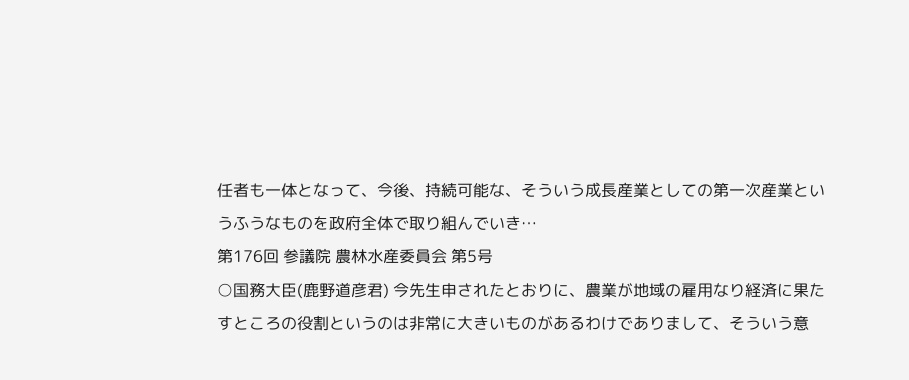任者も一体となって、今後、持続可能な、そういう成長産業としての第一次産業というふうなものを政府全体で取り組んでいき…
第176回 参議院 農林水産委員会 第5号
○国務大臣(鹿野道彦君) 今先生申されたとおりに、農業が地域の雇用なり経済に果たすところの役割というのは非常に大きいものがあるわけでありまして、そういう意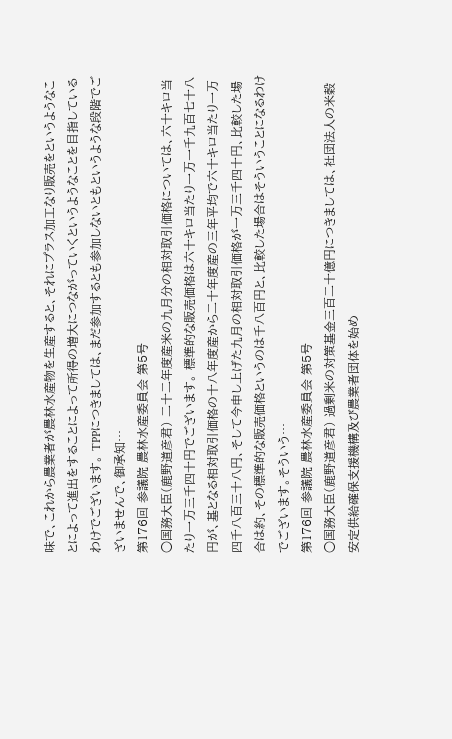味で、これから農業者が農林水産物を生産すると、それにプラス加工なり販売をというようなことによって進出をすることによって所得の増大につながっていくというようなことを目指しているわけでございます。 TPPにつきましては、まだ参加するとも参加しないともというような段階でございませんで、御承知…
第176回 参議院 農林水産委員会 第5号
○国務大臣(鹿野道彦君) 二十二年度産米の九月分の相対取引価格については、六十キロ当たり一万三千四十円でございます。 標準的な販売価格は六十キロ当たり一万一千九百七十八円が、基となる相対取引価格の十八年度産から二十年度産の三年平均で六十キロ当たり一万四千八百三十八円、そして今申し上げた九月の相対取引価格が一万三千四十円、比較した場合は約、その標準的な販売価格というのは千八百円と、比較した場合はそういうことになるわけでございます。そういう…
第176回 参議院 農林水産委員会 第5号
○国務大臣(鹿野道彦君) 過剰米の対策基金三百二十億円につきましては、社団法人の米穀安定供給確保支援機構及び農業者団体を始め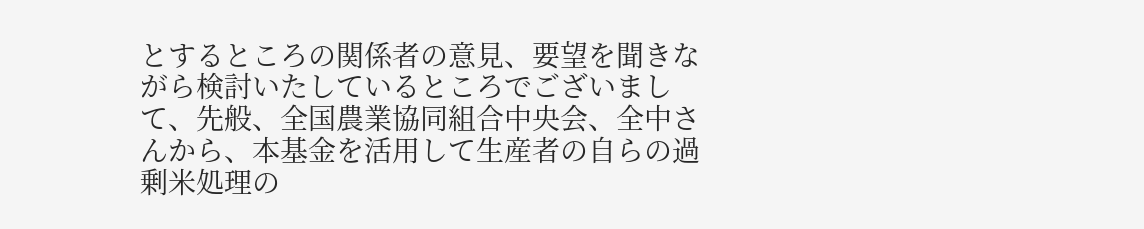とするところの関係者の意見、要望を聞きながら検討いたしているところでございまして、先般、全国農業協同組合中央会、全中さんから、本基金を活用して生産者の自らの過剰米処理の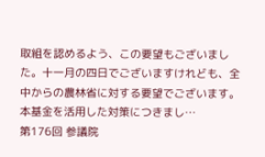取組を認めるよう、この要望もございました。十一月の四日でございますけれども、全中からの農林省に対する要望でございます。本基金を活用した対策につきまし…
第176回 参議院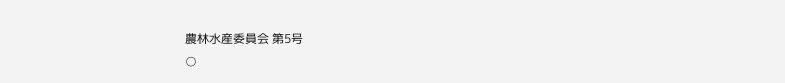農林水産委員会 第5号
○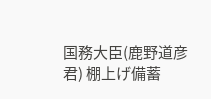国務大臣(鹿野道彦君) 棚上げ備蓄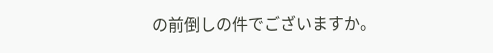の前倒しの件でございますか。